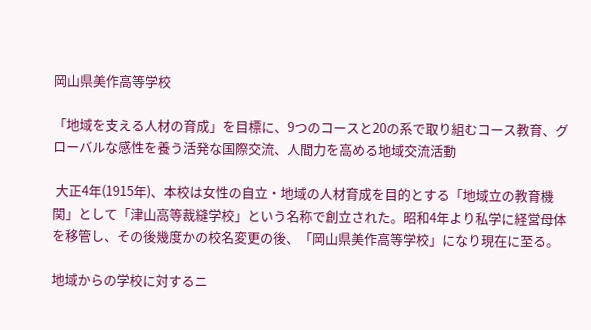岡山県美作高等学校

「地域を支える人材の育成」を目標に、9つのコースと20の系で取り組むコース教育、グローバルな感性を養う活発な国際交流、人間力を高める地域交流活動

 大正4年(1915年)、本校は女性の自立・地域の人材育成を目的とする「地域立の教育機関」として「津山高等裁縫学校」という名称で創立された。昭和4年より私学に経営母体を移管し、その後幾度かの校名変更の後、「岡山県美作高等学校」になり現在に至る。

地域からの学校に対するニ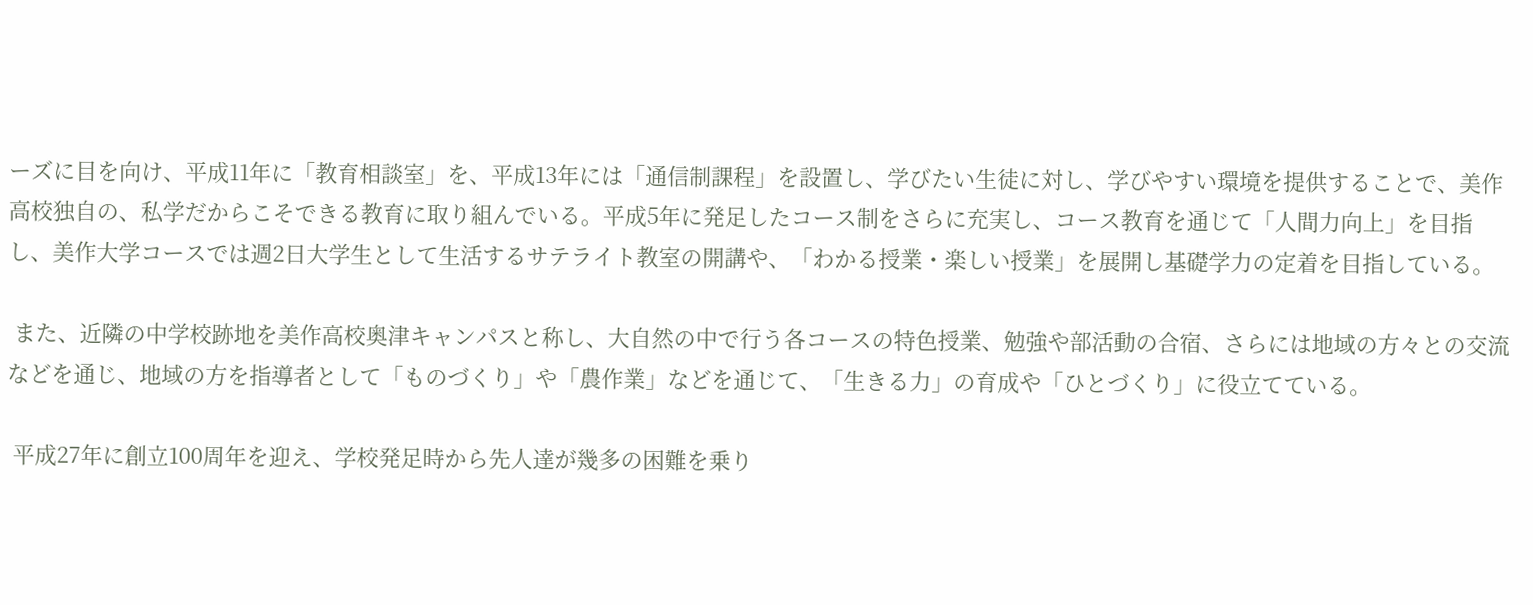ーズに目を向け、平成11年に「教育相談室」を、平成13年には「通信制課程」を設置し、学びたい生徒に対し、学びやすい環境を提供することで、美作高校独自の、私学だからこそできる教育に取り組んでいる。平成5年に発足したコース制をさらに充実し、コース教育を通じて「人間力向上」を目指し、美作大学コースでは週2日大学生として生活するサテライト教室の開講や、「わかる授業・楽しい授業」を展開し基礎学力の定着を目指している。

 また、近隣の中学校跡地を美作高校奥津キャンパスと称し、大自然の中で行う各コースの特色授業、勉強や部活動の合宿、さらには地域の方々との交流などを通じ、地域の方を指導者として「ものづくり」や「農作業」などを通じて、「生きる力」の育成や「ひとづくり」に役立てている。

 平成27年に創立100周年を迎え、学校発足時から先人達が幾多の困難を乗り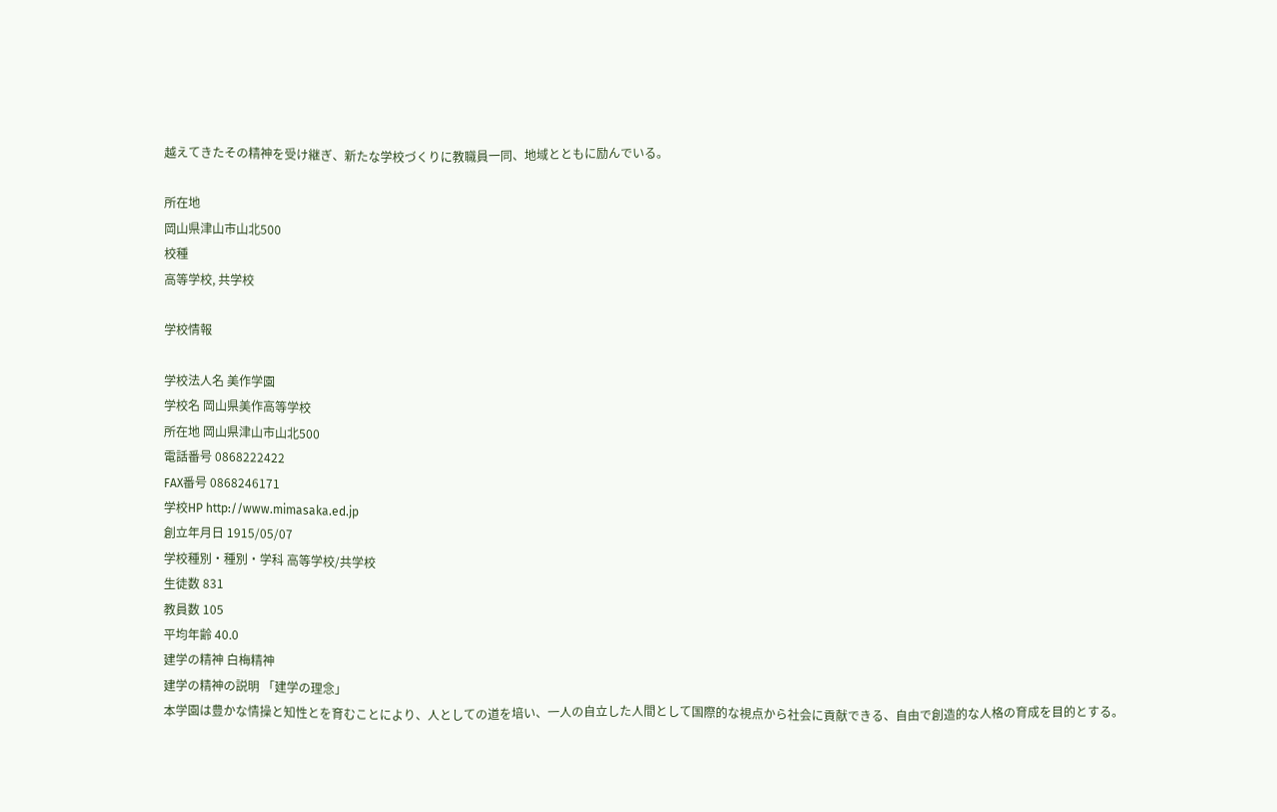越えてきたその精神を受け継ぎ、新たな学校づくりに教職員一同、地域とともに励んでいる。

所在地
岡山県津山市山北500
校種
高等学校, 共学校

学校情報

学校法人名 美作学園
学校名 岡山県美作高等学校
所在地 岡山県津山市山北500
電話番号 0868222422
FAX番号 0868246171
学校HP http://www.mimasaka.ed.jp
創立年月日 1915/05/07
学校種別・種別・学科 高等学校/共学校
生徒数 831
教員数 105
平均年齢 40.0
建学の精神 白梅精神
建学の精神の説明 「建学の理念」
本学園は豊かな情操と知性とを育むことにより、人としての道を培い、一人の自立した人間として国際的な視点から社会に貢献できる、自由で創造的な人格の育成を目的とする。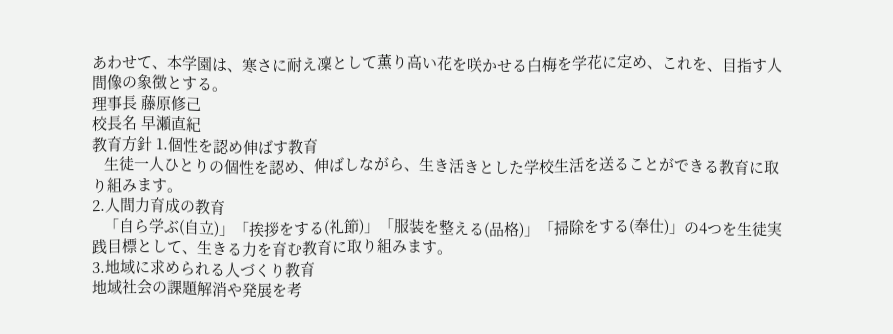あわせて、本学園は、寒さに耐え凜として薫り高い花を咲かせる白梅を学花に定め、これを、目指す人間像の象徴とする。
理事長 藤原修己
校長名 早瀬直紀
教育方針 1.個性を認め伸ばす教育
   生徒一人ひとりの個性を認め、伸ばしながら、生き活きとした学校生活を送ることができる教育に取り組みます。
2.人間力育成の教育
   「自ら学ぶ(自立)」「挨拶をする(礼節)」「服装を整える(品格)」「掃除をする(奉仕)」の4つを生徒実践目標として、生きる力を育む教育に取り組みます。
3.地域に求められる人づくり教育
地域社会の課題解消や発展を考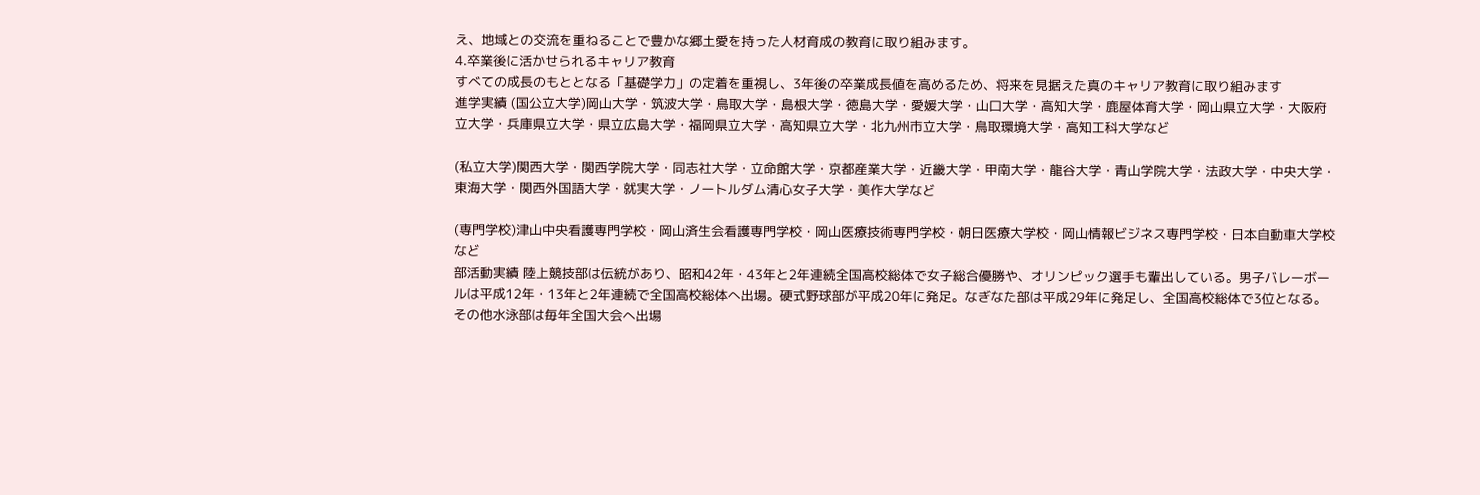え、地域との交流を重ねることで豊かな郷土愛を持った人材育成の教育に取り組みます。
4.卒業後に活かせられるキャリア教育
すべての成長のもととなる「基礎学力」の定着を重視し、3年後の卒業成長値を高めるため、将来を見据えた真のキャリア教育に取り組みます
進学実績 (国公立大学)岡山大学・筑波大学・鳥取大学・島根大学・徳島大学・愛媛大学・山口大学・高知大学・鹿屋体育大学・岡山県立大学・大阪府立大学・兵庫県立大学・県立広島大学・福岡県立大学・高知県立大学・北九州市立大学・鳥取環境大学・高知工科大学など

(私立大学)関西大学・関西学院大学・同志社大学・立命館大学・京都産業大学・近畿大学・甲南大学・龍谷大学・青山学院大学・法政大学・中央大学・東海大学・関西外国語大学・就実大学・ノートルダム清心女子大学・美作大学など

(専門学校)津山中央看護専門学校・岡山済生会看護専門学校・岡山医療技術専門学校・朝日医療大学校・岡山情報ビジネス専門学校・日本自動車大学校など
部活動実績 陸上競技部は伝統があり、昭和42年・43年と2年連続全国高校総体で女子総合優勝や、オリンピック選手も輩出している。男子バレーボールは平成12年・13年と2年連続で全国高校総体へ出場。硬式野球部が平成20年に発足。なぎなた部は平成29年に発足し、全国高校総体で3位となる。その他水泳部は毎年全国大会へ出場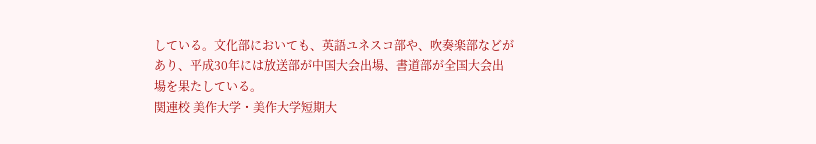している。文化部においても、英語ユネスコ部や、吹奏楽部などがあり、平成30年には放送部が中国大会出場、書道部が全国大会出場を果たしている。
関連校 美作大学・美作大学短期大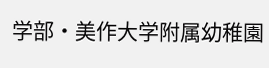学部・美作大学附属幼稚園